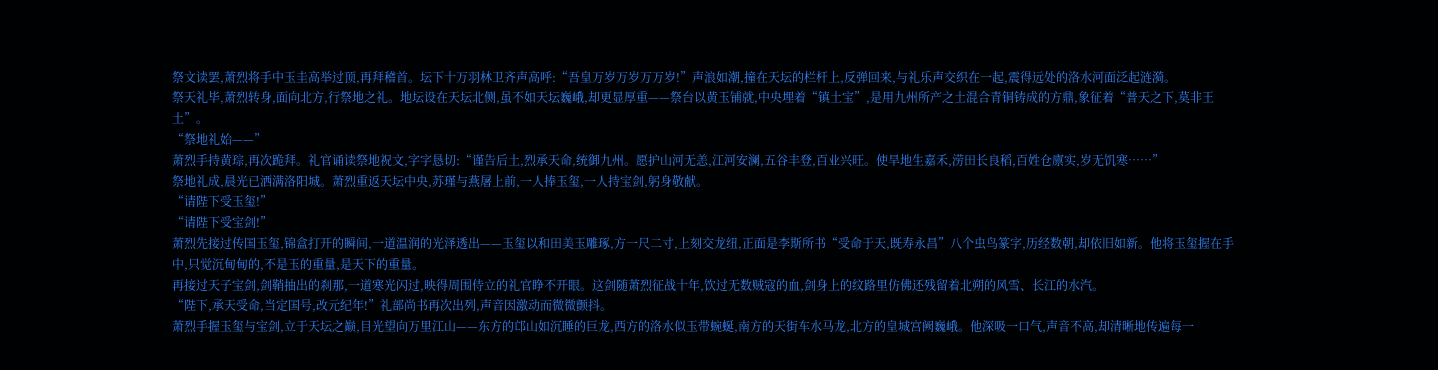祭文读罢,萧烈将手中玉圭高举过顶,再拜稽首。坛下十万羽林卫齐声高呼:“吾皇万岁万岁万万岁!”声浪如潮,撞在天坛的栏杆上,反弹回来,与礼乐声交织在一起,震得远处的洛水河面泛起涟漪。
祭天礼毕,萧烈转身,面向北方,行祭地之礼。地坛设在天坛北侧,虽不如天坛巍峨,却更显厚重——祭台以黄玉铺就,中央埋着“镇土宝”,是用九州所产之土混合青铜铸成的方鼎,象征着“普天之下,莫非王土”。
“祭地礼始——”
萧烈手持黄琮,再次跪拜。礼官诵读祭地祝文,字字恳切:“谨告后土,烈承天命,统御九州。愿护山河无恙,江河安澜,五谷丰登,百业兴旺。使旱地生嘉禾,涝田长良稻,百姓仓廪实,岁无饥寒……”
祭地礼成,晨光已洒满洛阳城。萧烈重返天坛中央,苏瑾与燕屠上前,一人捧玉玺,一人持宝剑,躬身敬献。
“请陛下受玉玺!”
“请陛下受宝剑!”
萧烈先接过传国玉玺,锦盒打开的瞬间,一道温润的光泽透出——玉玺以和田美玉雕琢,方一尺二寸,上刻交龙纽,正面是李斯所书“受命于天,既寿永昌”八个虫鸟篆字,历经数朝,却依旧如新。他将玉玺握在手中,只觉沉甸甸的,不是玉的重量,是天下的重量。
再接过天子宝剑,剑鞘抽出的刹那,一道寒光闪过,映得周围侍立的礼官睁不开眼。这剑随萧烈征战十年,饮过无数贼寇的血,剑身上的纹路里仿佛还残留着北朔的风雪、长江的水汽。
“陛下,承天受命,当定国号,改元纪年!”礼部尚书再次出列,声音因激动而微微颤抖。
萧烈手握玉玺与宝剑,立于天坛之巅,目光望向万里江山——东方的邙山如沉睡的巨龙,西方的洛水似玉带蜿蜒,南方的天街车水马龙,北方的皇城宫阙巍峨。他深吸一口气,声音不高,却清晰地传遍每一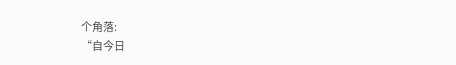个角落:
“自今日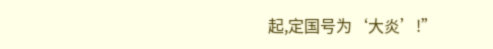起,定国号为‘大炎’!”